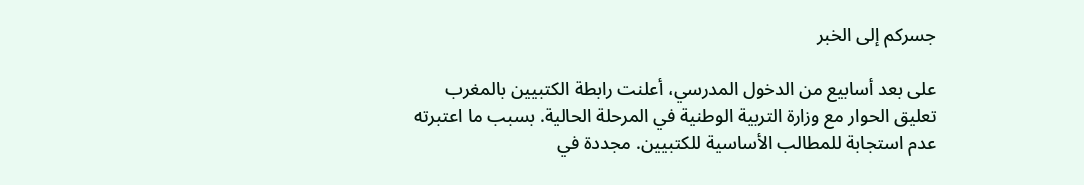جسركم إلى الخبر

على بعد أسابيع من الدخول المدرسي، أعلنت رابطة الكتبيين بالمغرب تعليق الحوار مع وزارة التربية الوطنية في المرحلة الحالية. بسبب ما اعتبرته عدم استجابة للمطالب الأساسية للكتبيين. مجددة في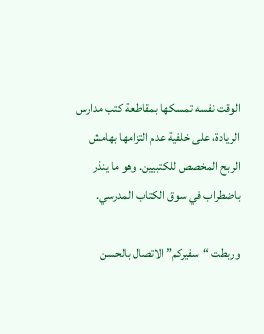الوقت نفسه تمسكها بمقاطعة كتب مدارس الريادة، على خلفية عدم التزامها بهامش الربح المخصص للكتبيين. وهو ما ينذر باضطراب في سوق الكتاب المدرسي.

وربطت “سفيركم” الاتصال بالحسن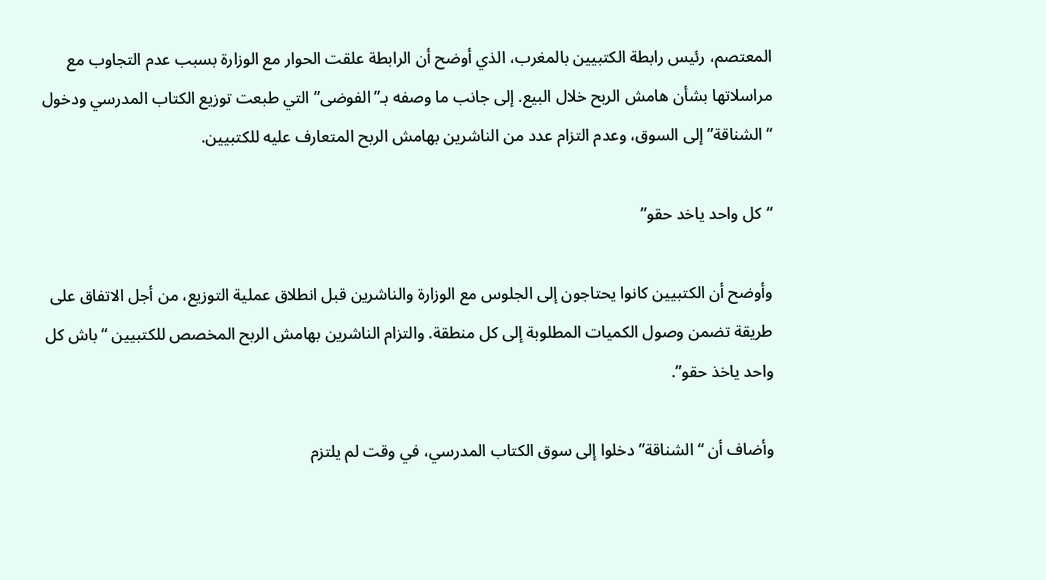المعتصم، رئيس رابطة الكتبيين بالمغرب، الذي أوضح أن الرابطة علقت الحوار مع الوزارة بسبب عدم التجاوب مع مراسلاتها بشأن هامش الربح خلال البيع. إلى جانب ما وصفه بـ”الفوضى” التي طبعت توزيع الكتاب المدرسي ودخول “الشناقة” إلى السوق، وعدم التزام عدد من الناشرين بهامش الربح المتعارف عليه للكتبيين.

“كل واحد ياخد حقو”

وأوضح أن الكتبيين كانوا يحتاجون إلى الجلوس مع الوزارة والناشرين قبل انطلاق عملية التوزيع، من أجل الاتفاق على طريقة تضمن وصول الكميات المطلوبة إلى كل منطقة. والتزام الناشرين بهامش الربح المخصص للكتبيين “باش كل واحد ياخذ حقو”.

وأضاف أن “الشناقة” دخلوا إلى سوق الكتاب المدرسي، في وقت لم يلتزم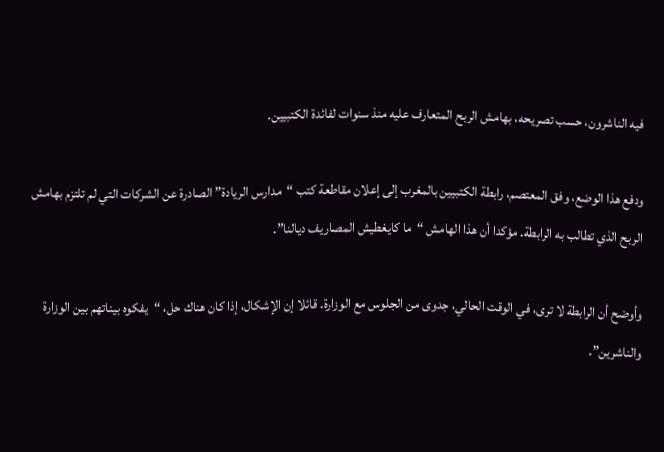فيه الناشرون، حسب تصريحه، بهامش الربح المتعارف عليه منذ سنوات لفائدة الكتبيين.

ودفع هذا الوضع، وفق المعتصم، رابطة الكتبيين بالمغرب إلى إعلان مقاطعة كتب “مدارس الريادة” الصادرة عن الشركات التي لم تلتزم بهامش الربح الذي تطالب به الرابطة. مؤكدا أن هذا الهامش “ما كايغطيش المصاريف ديالنا”.

وأوضح أن الرابطة لا ترى، في الوقت الحالي، جدوى من الجلوس مع الوزارة. قائلا إن الإشكال، إذا كان هناك حل، “يفكوه بيناتهم بين الوزارة والناشرين”.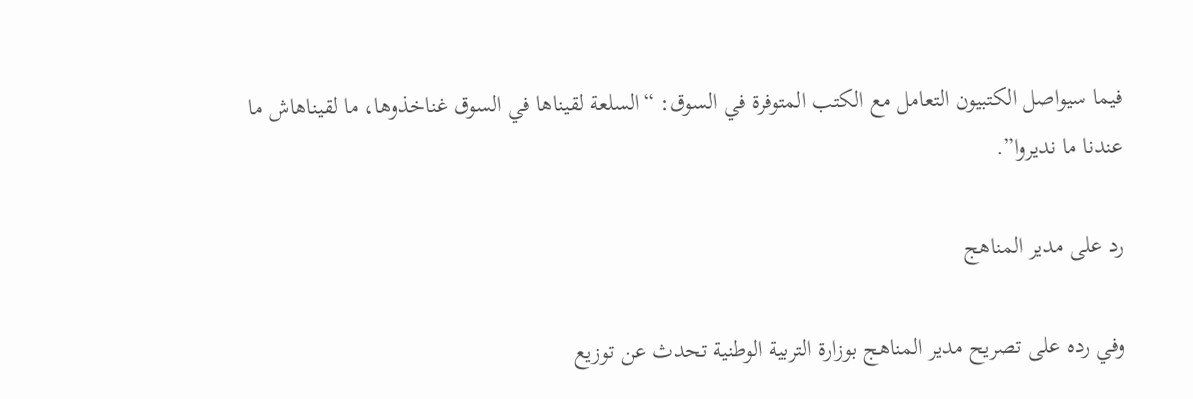فيما سيواصل الكتبيون التعامل مع الكتب المتوفرة في السوق: “السلعة لقيناها في السوق غناخذوها، ما لقيناهاش ما عندنا ما نديروا”.

رد على مدير المناهج

وفي رده على تصريح مدير المناهج بوزارة التربية الوطنية تحدث عن توزيع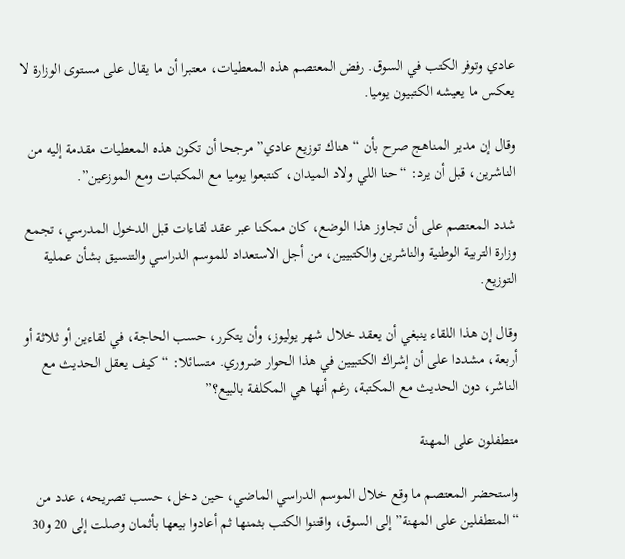عادي وتوفر الكتب في السوق. رفض المعتصم هذه المعطيات، معتبرا أن ما يقال على مستوى الوزارة لا يعكس ما يعيشه الكتبيون يوميا.

وقال إن مدير المناهج صرح بأن “هناك توزيع عادي” مرجحا أن تكون هذه المعطيات مقدمة إليه من الناشرين، قبل أن يرد: “حنا اللي ولاد الميدان، كنتبعوا يوميا مع المكتبات ومع الموزعين”.

شدد المعتصم على أن تجاوز هذا الوضع، كان ممكنا عبر عقد لقاءات قبل الدخول المدرسي، تجمع وزارة التربية الوطنية والناشرين والكتبيين، من أجل الاستعداد للموسم الدراسي والتنسيق بشأن عملية التوزيع.

وقال إن هذا اللقاء ينبغي أن يعقد خلال شهر يوليوز، وأن يتكرر، حسب الحاجة، في لقاءين أو ثلاثة أو أربعة، مشددا على أن إشراك الكتبيين في هذا الحوار ضروري. متسائلا: “كيف يعقل الحديث مع الناشر، دون الحديث مع المكتبة، رغم أنها هي المكلفة بالبيع؟”

متطفلون على المهنة

واستحضر المعتصم ما وقع خلال الموسم الدراسي الماضي، حين دخل، حسب تصريحه، عدد من “المتطفلين على المهنة” إلى السوق، واقتنوا الكتب بثمنها ثم أعادوا بيعها بأثمان وصلت إلى 20 و30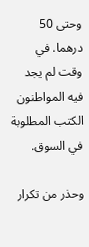وحتى 50 درهما. في وقت لم يجد فيه المواطنون الكتب المطلوبة في السوق.

وحذر من تكرار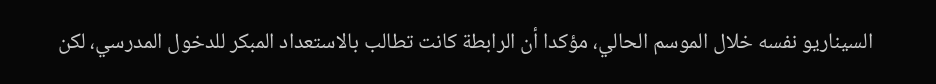السيناريو نفسه خلال الموسم الحالي، مؤكدا أن الرابطة كانت تطالب بالاستعداد المبكر للدخول المدرسي، لكن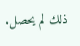ذلك لم يحصل.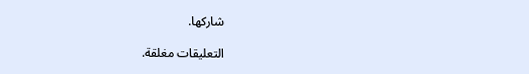شاركها.

التعليقات مغلقة.